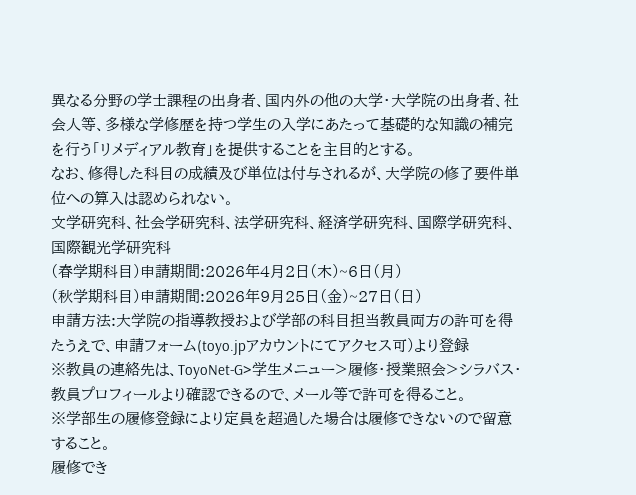異なる分野の学士課程の出身者、国内外の他の大学・大学院の出身者、社会人等、多様な学修歴を持つ学生の入学にあたって基礎的な知識の補完を行う「リメディアル教育」を提供することを主目的とする。
なお、修得した科目の成績及び単位は付与されるが、大学院の修了要件単位への算入は認められない。
文学研究科、社会学研究科、法学研究科、経済学研究科、国際学研究科、国際観光学研究科
(春学期科目)申請期間:2026年4月2日(木)~6日(月)
(秋学期科目)申請期間:2026年9月25日(金)~27日(日)
申請方法:大学院の指導教授および学部の科目担当教員両方の許可を得たうえで、申請フォーム(toyo.jpアカウントにてアクセス可)より登録
※教員の連絡先は、ToyoNet-G>学生メニュー>履修・授業照会>シラバス・教員プロフィールより確認できるので、メール等で許可を得ること。
※学部生の履修登録により定員を超過した場合は履修できないので留意すること。
履修でき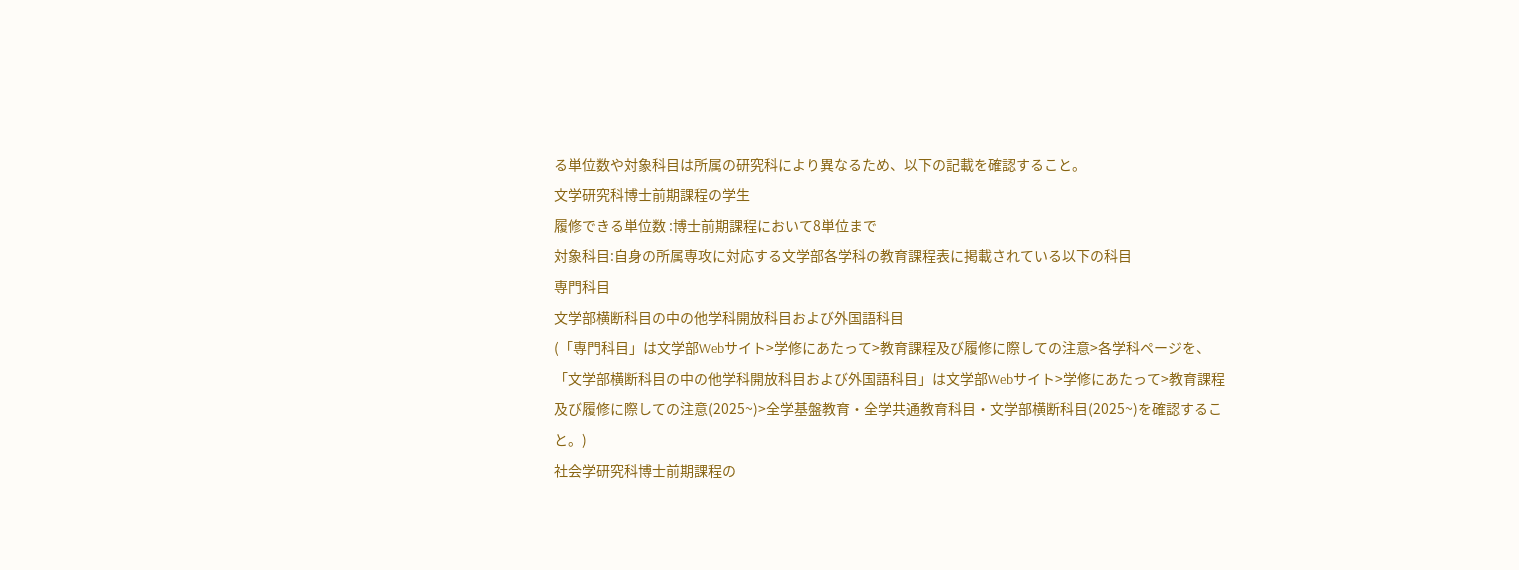る単位数や対象科目は所属の研究科により異なるため、以下の記載を確認すること。
文学研究科博士前期課程の学生
履修できる単位数 :博士前期課程において8単位まで
対象科目:自身の所属専攻に対応する文学部各学科の教育課程表に掲載されている以下の科目
専門科目
文学部横断科目の中の他学科開放科目および外国語科目
(「専門科目」は文学部Webサイト>学修にあたって>教育課程及び履修に際しての注意>各学科ページを、「文学部横断科目の中の他学科開放科目および外国語科目」は文学部Webサイト>学修にあたって>教育課程及び履修に際しての注意(2025~)>全学基盤教育・全学共通教育科目・文学部横断科目(2025~)を確認すること。)
社会学研究科博士前期課程の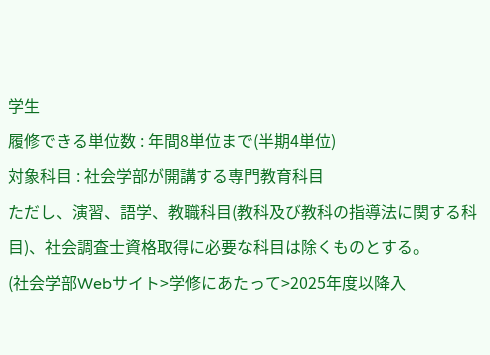学生
履修できる単位数 : 年間8単位まで(半期4単位)
対象科目 : 社会学部が開講する専門教育科目
ただし、演習、語学、教職科目(教科及び教科の指導法に関する科目)、社会調査士資格取得に必要な科目は除くものとする。
(社会学部Webサイト>学修にあたって>2025年度以降入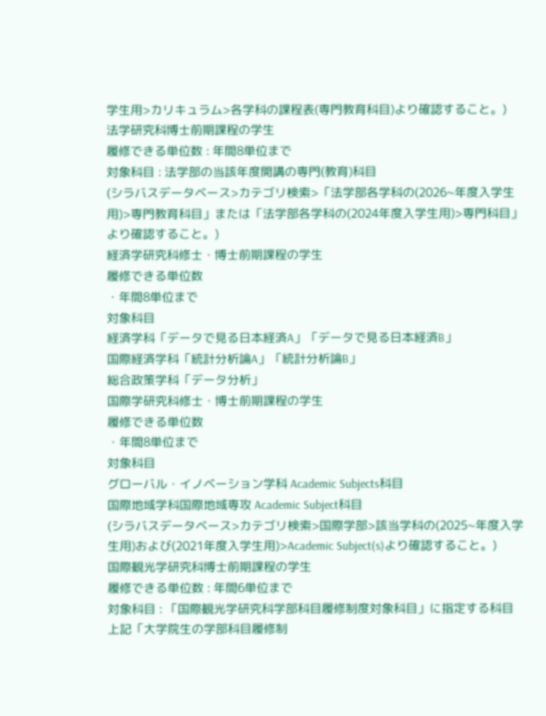学生用>カリキュラム>各学科の課程表(専門教育科目)より確認すること。)
法学研究科博士前期課程の学生
履修できる単位数 : 年間8単位まで
対象科目 : 法学部の当該年度開講の専門(教育)科目
(シラバスデータベース>カテゴリ検索>「法学部各学科の(2026~年度入学生用)>専門教育科目」または「法学部各学科の(2024年度入学生用)>専門科目」より確認すること。)
経済学研究科修士・博士前期課程の学生
履修できる単位数
・年間8単位まで
対象科目
経済学科「データで見る日本経済A」「データで見る日本経済B」
国際経済学科「統計分析論A」「統計分析論B」
総合政策学科「データ分析」
国際学研究科修士・博士前期課程の学生
履修できる単位数
・年間8単位まで
対象科目
グローバル・イノベーション学科 Academic Subjects科目
国際地域学科国際地域専攻 Academic Subject科目
(シラバスデータベース>カテゴリ検索>国際学部>該当学科の(2025~年度入学生用)および(2021年度入学生用)>Academic Subject(s)より確認すること。)
国際観光学研究科博士前期課程の学生
履修できる単位数 : 年間6単位まで
対象科目 : 「国際観光学研究科学部科目履修制度対象科目」に指定する科目
上記「大学院生の学部科目履修制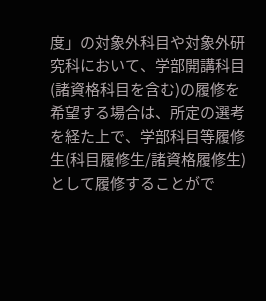度」の対象外科目や対象外研究科において、学部開講科目(諸資格科目を含む)の履修を希望する場合は、所定の選考を経た上で、学部科目等履修生(科目履修生/諸資格履修生)として履修することがで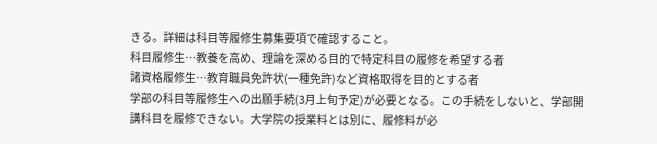きる。詳細は科目等履修生募集要項で確認すること。
科目履修生…教養を高め、理論を深める目的で特定科目の履修を希望する者
諸資格履修生…教育職員免許状(一種免許)など資格取得を目的とする者
学部の科目等履修生への出願手続(3月上旬予定)が必要となる。この手続をしないと、学部開講科目を履修できない。大学院の授業料とは別に、履修料が必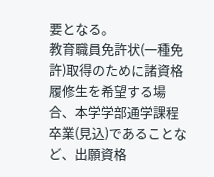要となる。
教育職員免許状(一種免許)取得のために諸資格履修生を希望する場合、本学学部通学課程卒業(見込)であることなど、出願資格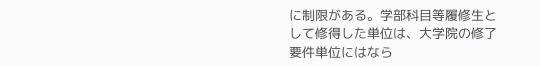に制限がある。学部科目等履修生として修得した単位は、大学院の修了要件単位にはなら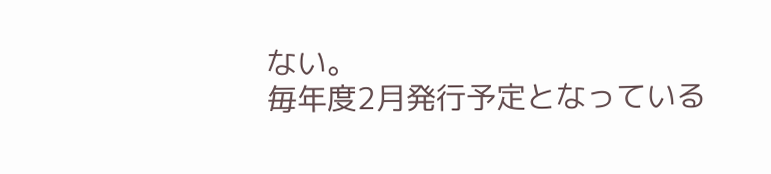ない。
毎年度2月発行予定となっている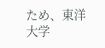ため、東洋大学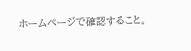ホームページで確認すること。